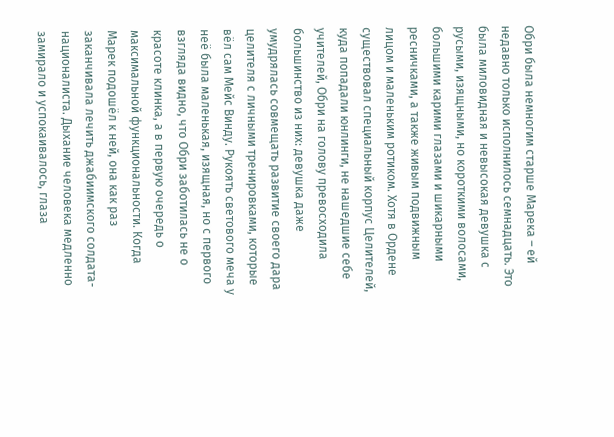Обри была немногим старше Марека – ей недавно только исполнилось семнадцать. Это была миловидная и невысокая девушка с русыми, изящными, но короткими волосами, большими карими глазами и шикарными ресничками, а также живым подвижным лицом и маленьким ротиком. Хотя в Ордене существовал специальный корпус Целителей, куда попадали юнлинги, не нашедшие себе учителей, Обри на голову превосходила большинство из них: девушка даже умудрялась совмещать развитие своего дара целителя с личными тренировками, которые вёл сам Мейс Винду. Рукоять светового меча у неё была маленькая, изящная, но с первого взгляда видно, что Обри заботилась не о красоте клинка, а в первую очередь о максимальной функциональности. Когда Марек подошёл к ней, она как раз заканчивала лечить джабиимского солдата-националиста. Дыхание человека медленно замирало и успокаивалось, глаза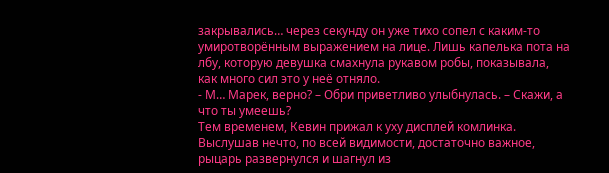закрывались… через секунду он уже тихо сопел с каким-то умиротворённым выражением на лице. Лишь капелька пота на лбу, которую девушка смахнула рукавом робы, показывала, как много сил это у неё отняло.
- М… Марек, верно? – Обри приветливо улыбнулась. – Скажи, а что ты умеешь?
Тем временем, Кевин прижал к уху дисплей комлинка. Выслушав нечто, по всей видимости, достаточно важное, рыцарь развернулся и шагнул из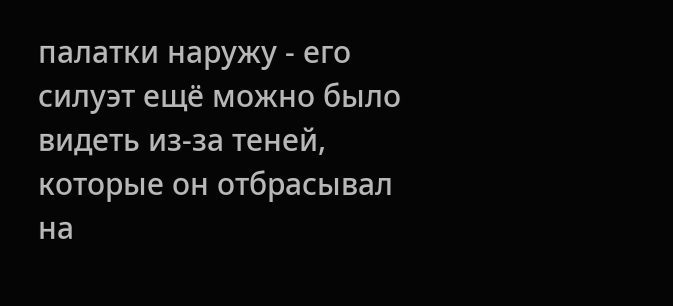палатки наружу - его силуэт ещё можно было видеть из-за теней, которые он отбрасывал на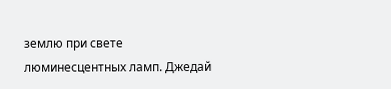землю при свете люминесцентных ламп. Джедай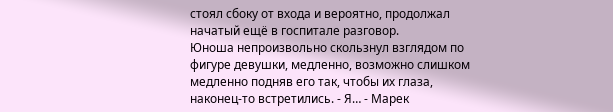стоял сбоку от входа и вероятно, продолжал начатый ещё в госпитале разговор.
Юноша непроизвольно скользнул взглядом по фигуре девушки, медленно, возможно слишком медленно подняв его так, чтобы их глаза, наконец-то встретились. - Я… - Марек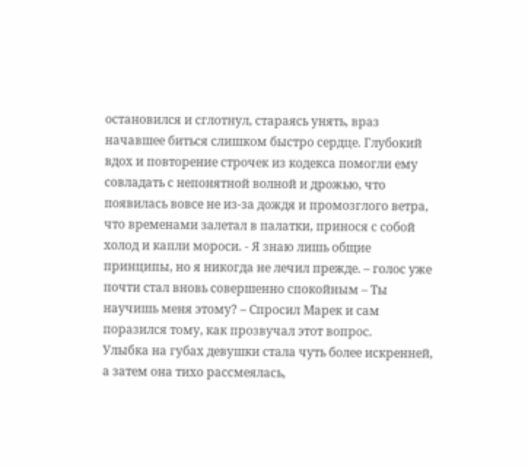остановился и сглотнул, стараясь унять, враз начавшее биться слишком быстро сердце. Глубокий вдох и повторение строчек из кодекса помогли ему совладать с непонятной волной и дрожью, что появилась вовсе не из-за дождя и промозглого ветра, что временами залетал в палатки, принося с собой холод и капли мороси. - Я знаю лишь общие принципы, но я никогда не лечил прежде. – голос уже почти стал вновь совершенно спокойным – Ты научишь меня этому? – Спросил Марек и сам поразился тому, как прозвучал этот вопрос.
Улыбка на губах девушки стала чуть более искренней, а затем она тихо рассмеялась,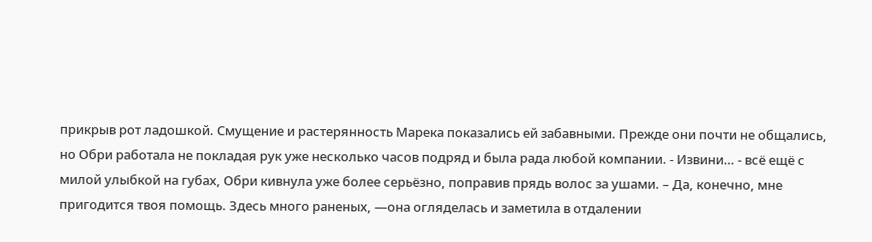прикрыв рот ладошкой. Смущение и растерянность Марека показались ей забавными. Прежде они почти не общались, но Обри работала не покладая рук уже несколько часов подряд и была рада любой компании. - Извини… - всё ещё с милой улыбкой на губах, Обри кивнула уже более серьёзно, поправив прядь волос за ушами. – Да, конечно, мне пригодится твоя помощь. Здесь много раненых, —она огляделась и заметила в отдалении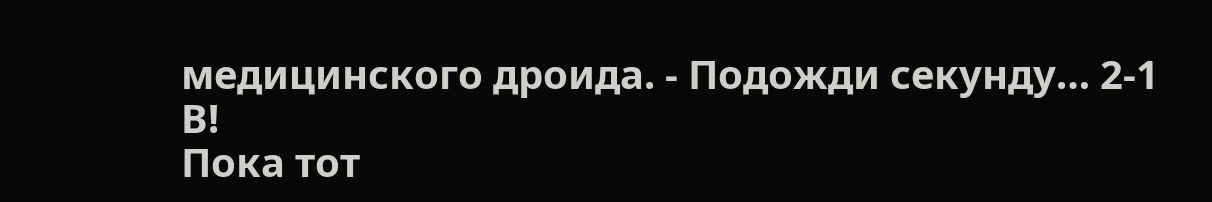медицинского дроида. - Подожди секунду… 2-1 B!
Пока тот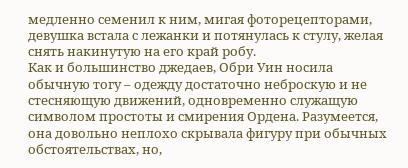медленно семенил к ним, мигая фоторецепторами, девушка встала с лежанки и потянулась к стулу, желая снять накинутую на его край робу.
Как и большинство джедаев, Обри Уин носила обычную тогу – одежду достаточно неброскую и не стесняющую движений, одновременно служащую символом простоты и смирения Ордена. Разумеется, она довольно неплохо скрывала фигуру при обычных обстоятельствах, но,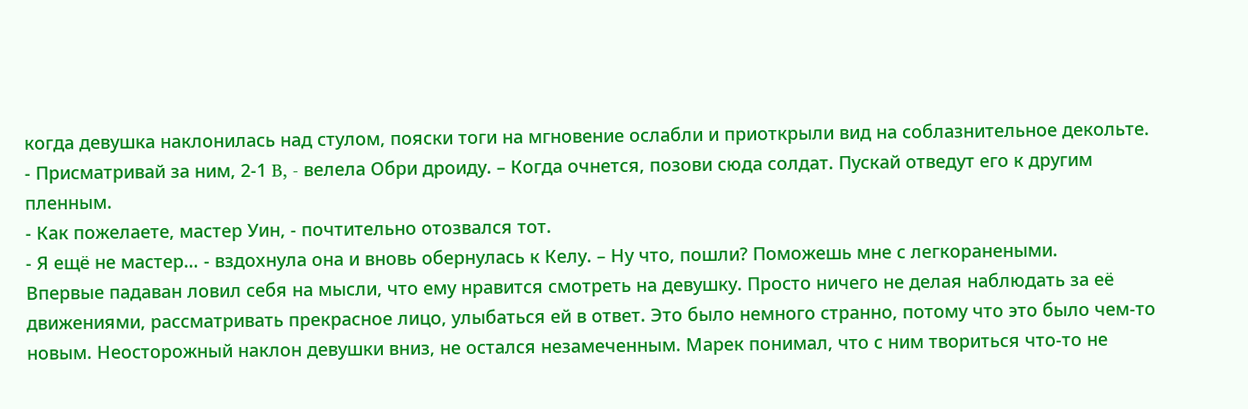когда девушка наклонилась над стулом, пояски тоги на мгновение ослабли и приоткрыли вид на соблазнительное декольте.
- Присматривай за ним, 2-1 B, - велела Обри дроиду. – Когда очнется, позови сюда солдат. Пускай отведут его к другим пленным.
- Как пожелаете, мастер Уин, - почтительно отозвался тот.
- Я ещё не мастер… - вздохнула она и вновь обернулась к Келу. – Ну что, пошли? Поможешь мне с легкоранеными.
Впервые падаван ловил себя на мысли, что ему нравится смотреть на девушку. Просто ничего не делая наблюдать за её движениями, рассматривать прекрасное лицо, улыбаться ей в ответ. Это было немного странно, потому что это было чем-то новым. Неосторожный наклон девушки вниз, не остался незамеченным. Марек понимал, что с ним твориться что-то не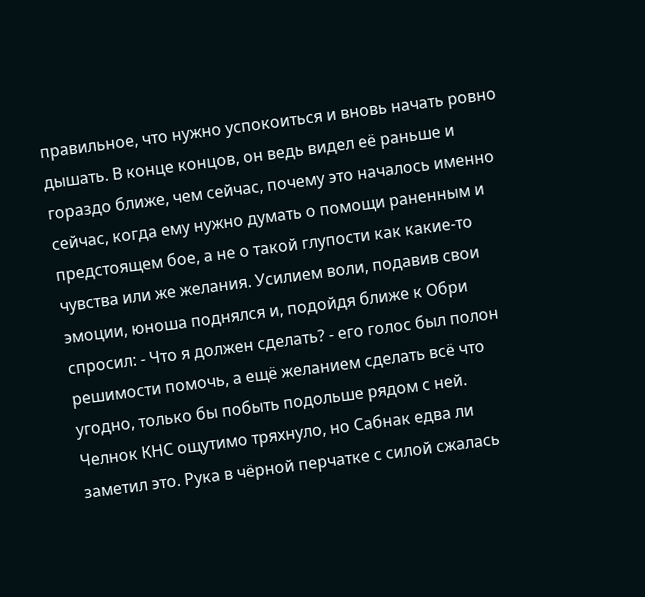правильное, что нужно успокоиться и вновь начать ровно дышать. В конце концов, он ведь видел её раньше и гораздо ближе, чем сейчас, почему это началось именно сейчас, когда ему нужно думать о помощи раненным и предстоящем бое, а не о такой глупости как какие-то чувства или же желания. Усилием воли, подавив свои эмоции, юноша поднялся и, подойдя ближе к Обри спросил: - Что я должен сделать? - его голос был полон решимости помочь, а ещё желанием сделать всё что угодно, только бы побыть подольше рядом с ней.
Челнок КНС ощутимо тряхнуло, но Сабнак едва ли заметил это. Рука в чёрной перчатке с силой сжалась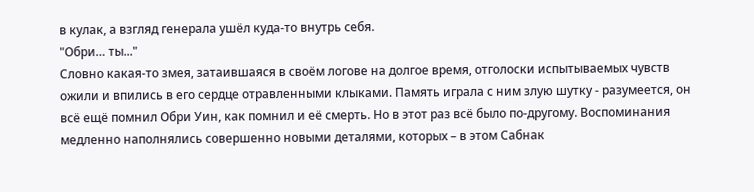в кулак, а взгляд генерала ушёл куда-то внутрь себя.
"Обри… ты..."
Словно какая-то змея, затаившаяся в своём логове на долгое время, отголоски испытываемых чувств ожили и впились в его сердце отравленными клыками. Память играла с ним злую шутку - разумеется, он всё ещё помнил Обри Уин, как помнил и её смерть. Но в этот раз всё было по-другому. Воспоминания медленно наполнялись совершенно новыми деталями, которых – в этом Сабнак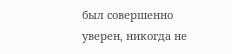был совершенно уверен, никогда не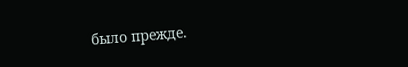было прежде.